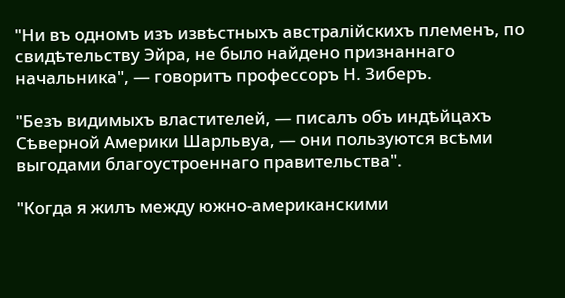"Ни въ одномъ изъ извѣстныхъ австралійскихъ племенъ, по свидѣтельству Эйра, не было найдено признаннаго начальника", — говоритъ профессоръ Н. Зиберъ.

"Безъ видимыхъ властителей, — писалъ объ индѣйцахъ Сѣверной Америки Шарльвуа, — они пользуются всѣми выгодами благоустроеннаго правительства".

"Когда я жилъ между южно-американскими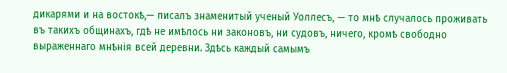дикарями и на востокѣ,— писалъ знаменитый ученый Уоллесъ, — то мнѣ случалось проживать въ такихъ общинахъ, гдѣ не имѣлось ни законовъ, ни судовъ, ничего, кромѣ свободно выраженнаго мнѣнія всей деревни. Здѣсь каждый самымъ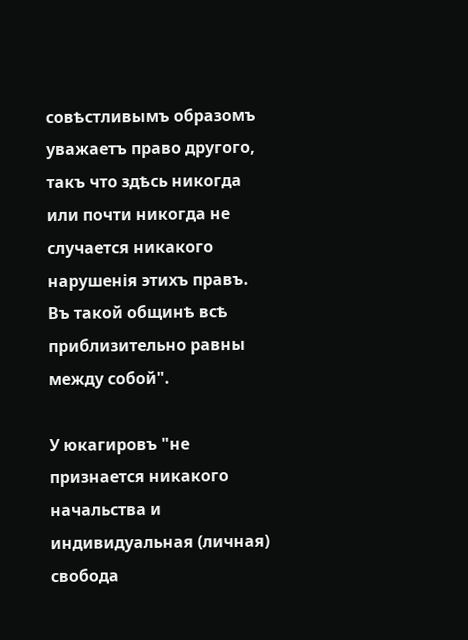совѣстливымъ образомъ уважаетъ право другого, такъ что здѣсь никогда или почти никогда не случается никакого нарушенія этихъ правъ. Въ такой общинѣ всѣ приблизительно равны между собой".

У юкагировъ "не признается никакого начальства и индивидуальная (личная) свобода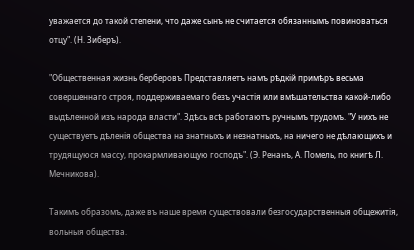уважается до такой степени, что даже сынъ не считается обязаннымъ повиноваться отцу". (Н. Зиберъ).

"Общественная жизнь берберовъ Представляетъ намъ рѣдкій примѣръ весьма совершеннаго строя, поддерживаемаго безъ участія или вмѣшательства какой-либо выдѣленной изъ народа власти". Здѣсь всѣ работаютъ ручнымъ трудомъ. "У нихъ не существуетъ дѣленія общества на знатныхъ и незнатныхъ, на ничего не дѣлающихъ и трудящуюся массу, прокармливающую господъ". (Э. Ренанъ, А. Помель, по книгѣ Л. Мечникова).

Такимъ образомъ, даже въ наше время существовали безгосударственныя общежитія, вольныя общества.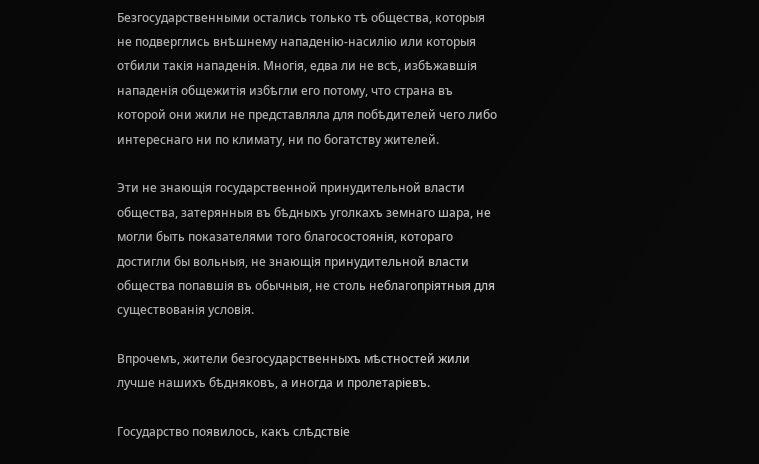Безгосударственными остались только тѣ общества, которыя не подверглись внѣшнему нападенію-насилію или которыя отбили такія нападенія. Многія, едва ли не всѣ, избѣжавшія нападенія общежитія избѣгли его потому, что страна въ которой они жили не представляла для побѣдителей чего либо интереснаго ни по климату, ни по богатству жителей.

Эти не знающія государственной принудительной власти общества, затерянныя въ бѣдныхъ уголкахъ земнаго шара, не могли быть показателями того благосостоянія, котораго достигли бы вольныя, не знающія принудительной власти общества попавшія въ обычныя, не столь неблагопріятныя для существованія условія.

Впрочемъ, жители безгосударственныхъ мѣстностей жили лучше нашихъ бѣдняковъ, а иногда и пролетаріевъ.

Государство появилось, какъ слѣдствіе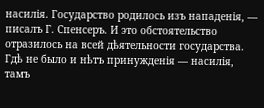насилія. Государство родилось изъ нападенія, — писалъ Г. Спенсеръ. И это обстоятельство отразилось на всей дѣятельности государства. Гдѣ не было и нѣтъ принужденія — насилія, тамъ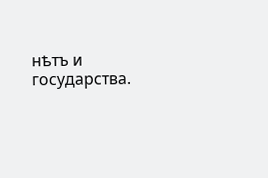нѣтъ и государства.